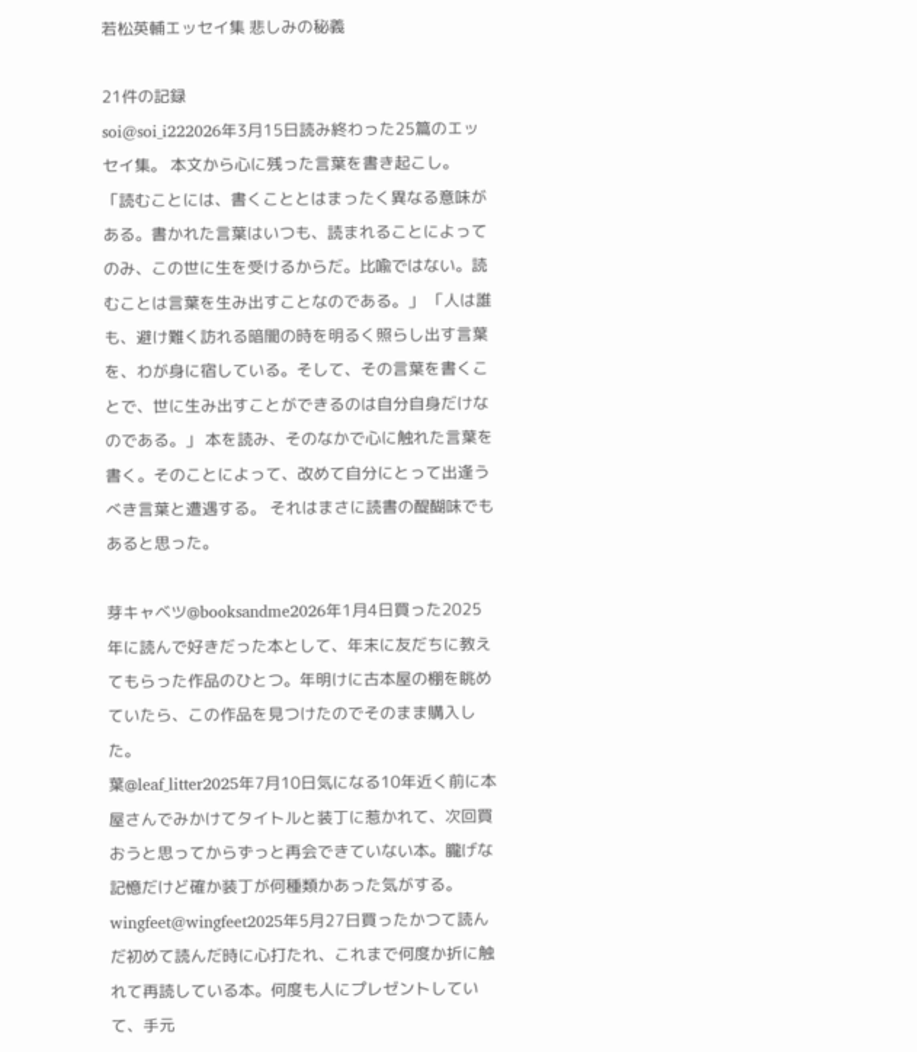若松英輔エッセイ集 悲しみの秘義

21件の記録
soi@soi_i222026年3月15日読み終わった25篇のエッセイ集。 本文から心に残った言葉を書き起こし。 「読むことには、書くこととはまったく異なる意味がある。書かれた言葉はいつも、読まれることによってのみ、この世に生を受けるからだ。比喩ではない。読むことは言葉を生み出すことなのである。」 「人は誰も、避け難く訪れる暗闇の時を明るく照らし出す言葉を、わが身に宿している。そして、その言葉を書くことで、世に生み出すことができるのは自分自身だけなのである。」 本を読み、そのなかで心に触れた言葉を書く。そのことによって、改めて自分にとって出逢うべき言葉と遭遇する。 それはまさに読書の醍醐味でもあると思った。

芽キャベツ@booksandme2026年1月4日買った2025年に読んで好きだった本として、年末に友だちに教えてもらった作品のひとつ。年明けに古本屋の棚を眺めていたら、この作品を見つけたのでそのまま購入した。
葉@leaf_litter2025年7月10日気になる10年近く前に本屋さんでみかけてタイトルと装丁に惹かれて、次回買おうと思ってからずっと再会できていない本。朧げな記憶だけど確か装丁が何種類かあった気がする。
wingfeet@wingfeet2025年5月27日買ったかつて読んだ初めて読んだ時に心打たれ、これまで何度か折に触れて再読している本。何度も人にプレゼントしていて、手元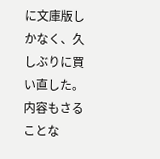に文庫版しかなく、久しぶりに買い直した。内容もさることな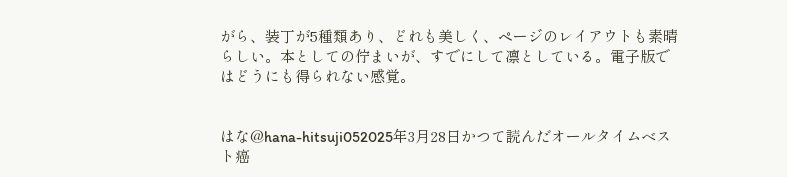がら、装丁が5種類あり、どれも美しく、ページのレイアウトも素晴らしい。本としての佇まいが、すでにして凛としている。電子版ではどうにも得られない感覚。


はな@hana-hitsuji052025年3月28日かつて読んだオールタイムベスト癌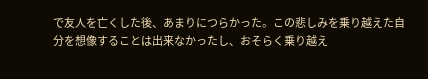で友人を亡くした後、あまりにつらかった。この悲しみを乗り越えた自分を想像することは出来なかったし、おそらく乗り越え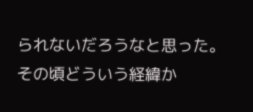られないだろうなと思った。 その頃どういう経緯か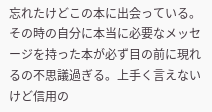忘れたけどこの本に出会っている。 その時の自分に本当に必要なメッセージを持った本が必ず目の前に現れるの不思議過ぎる。上手く言えないけど信用の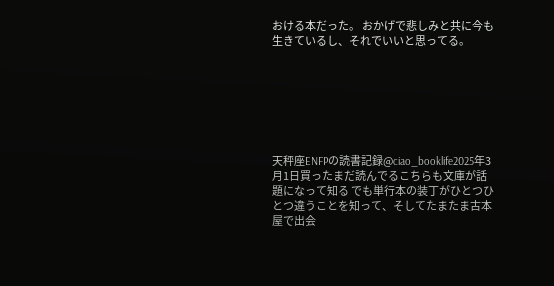おける本だった。 おかげで悲しみと共に今も生きているし、それでいいと思ってる。







天秤座ENFPの読書記録@ciao_booklife2025年3月1日買ったまだ読んでるこちらも文庫が話題になって知る でも単行本の装丁がひとつひとつ違うことを知って、そしてたまたま古本屋で出会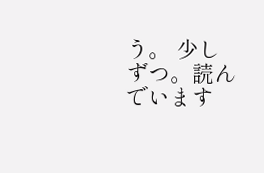う。 少しずつ。読んでいます